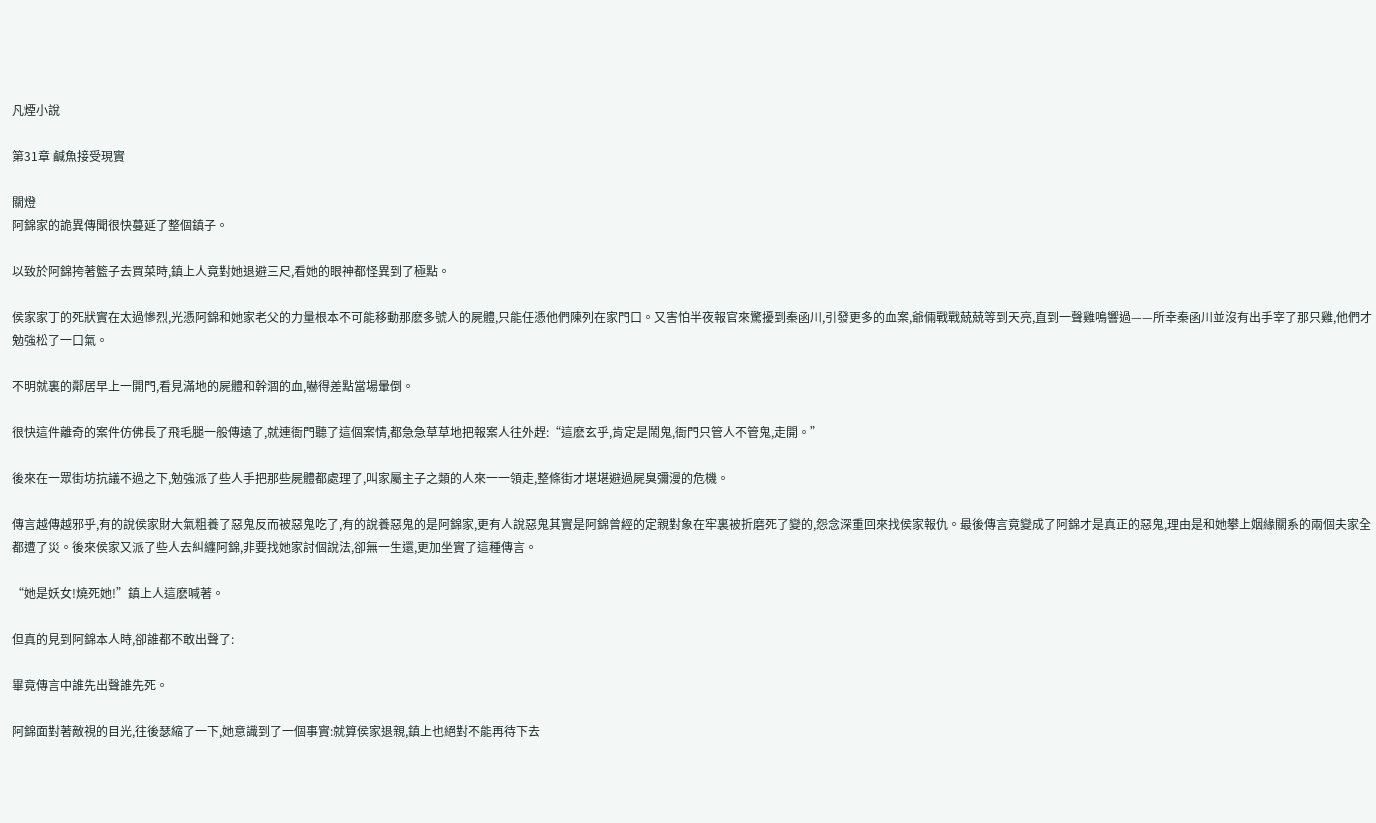凡煙小說

第31章 鹹魚接受現實

關燈
阿錦家的詭異傳聞很快蔓延了整個鎮子。

以致於阿錦挎著籃子去買菜時,鎮上人竟對她退避三尺,看她的眼神都怪異到了極點。

侯家家丁的死狀實在太過慘烈,光憑阿錦和她家老父的力量根本不可能移動那麽多號人的屍體,只能任憑他們陳列在家門口。又害怕半夜報官來驚擾到秦函川,引發更多的血案,爺倆戰戰兢兢等到天亮,直到一聲雞鳴響過——所幸秦函川並沒有出手宰了那只雞,他們才勉強松了一口氣。

不明就裏的鄰居早上一開門,看見滿地的屍體和幹涸的血,嚇得差點當場暈倒。

很快這件離奇的案件仿佛長了飛毛腿一般傳遠了,就連衙門聽了這個案情,都急急草草地把報案人往外趕:“這麽玄乎,肯定是鬧鬼,衙門只管人不管鬼,走開。”

後來在一眾街坊抗議不過之下,勉強派了些人手把那些屍體都處理了,叫家屬主子之類的人來一一領走,整條街才堪堪避過屍臭彌漫的危機。

傳言越傳越邪乎,有的說侯家財大氣粗養了惡鬼反而被惡鬼吃了,有的說養惡鬼的是阿錦家,更有人說惡鬼其實是阿錦曾經的定親對象在牢裏被折磨死了變的,怨念深重回來找侯家報仇。最後傳言竟變成了阿錦才是真正的惡鬼,理由是和她攀上姻緣關系的兩個夫家全都遭了災。後來侯家又派了些人去糾纏阿錦,非要找她家討個說法,卻無一生還,更加坐實了這種傳言。

“她是妖女!燒死她!”鎮上人這麽喊著。

但真的見到阿錦本人時,卻誰都不敢出聲了:

畢竟傳言中誰先出聲誰先死。

阿錦面對著敵視的目光,往後瑟縮了一下,她意識到了一個事實:就算侯家退親,鎮上也絕對不能再待下去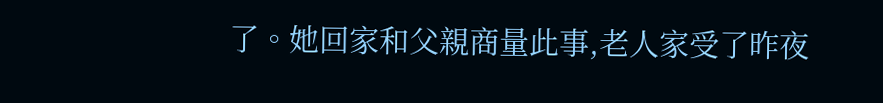了。她回家和父親商量此事,老人家受了昨夜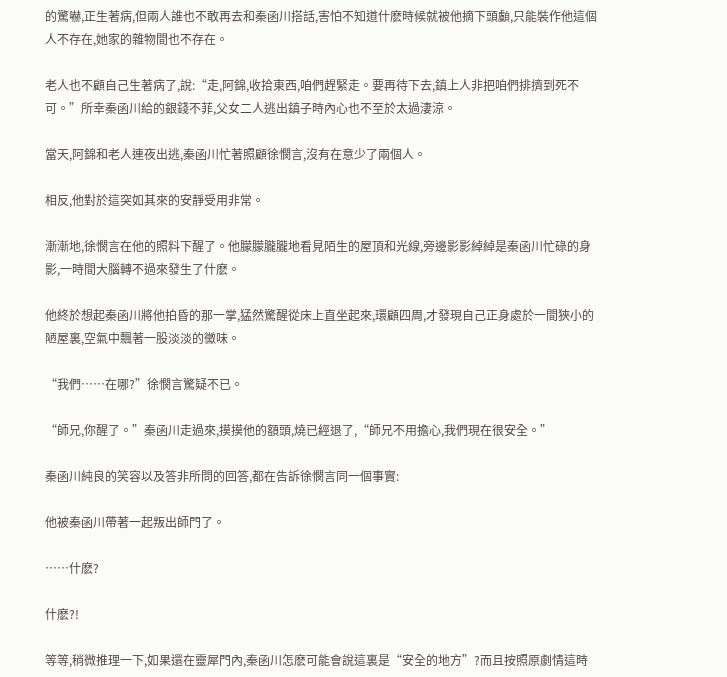的驚嚇,正生著病,但兩人誰也不敢再去和秦函川搭話,害怕不知道什麽時候就被他摘下頭顱,只能裝作他這個人不存在,她家的雜物間也不存在。

老人也不顧自己生著病了,說:“走,阿錦,收拾東西,咱們趕緊走。要再待下去,鎮上人非把咱們排擠到死不可。”所幸秦函川給的銀錢不菲,父女二人逃出鎮子時內心也不至於太過淒涼。

當天,阿錦和老人連夜出逃,秦函川忙著照顧徐憫言,沒有在意少了兩個人。

相反,他對於這突如其來的安靜受用非常。

漸漸地,徐憫言在他的照料下醒了。他朦朦朧朧地看見陌生的屋頂和光線,旁邊影影綽綽是秦函川忙碌的身影,一時間大腦轉不過來發生了什麽。

他終於想起秦函川將他拍昏的那一掌,猛然驚醒從床上直坐起來,環顧四周,才發現自己正身處於一間狹小的陋屋裏,空氣中飄著一股淡淡的黴味。

“我們……在哪?”徐憫言驚疑不已。

“師兄,你醒了。”秦函川走過來,摸摸他的額頭,燒已經退了,“師兄不用擔心,我們現在很安全。”

秦函川純良的笑容以及答非所問的回答,都在告訴徐憫言同一個事實:

他被秦函川帶著一起叛出師門了。

……什麽?

什麽?!

等等,稍微推理一下,如果還在靈犀門內,秦函川怎麽可能會說這裏是“安全的地方”?而且按照原劇情這時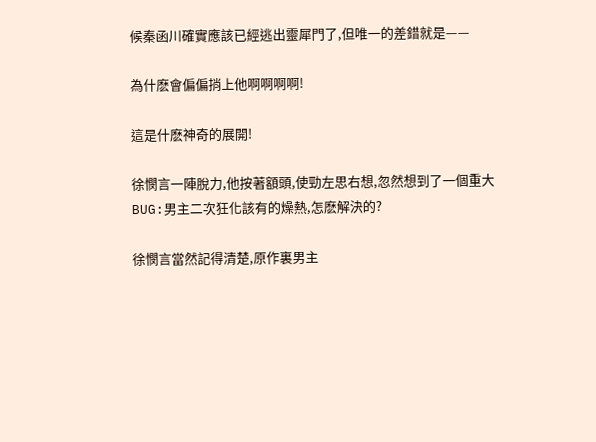候秦函川確實應該已經逃出靈犀門了,但唯一的差錯就是——

為什麽會偏偏捎上他啊啊啊啊!

這是什麽神奇的展開!

徐憫言一陣脫力,他按著額頭,使勁左思右想,忽然想到了一個重大BUG:男主二次狂化該有的燥熱,怎麽解決的?

徐憫言當然記得清楚,原作裏男主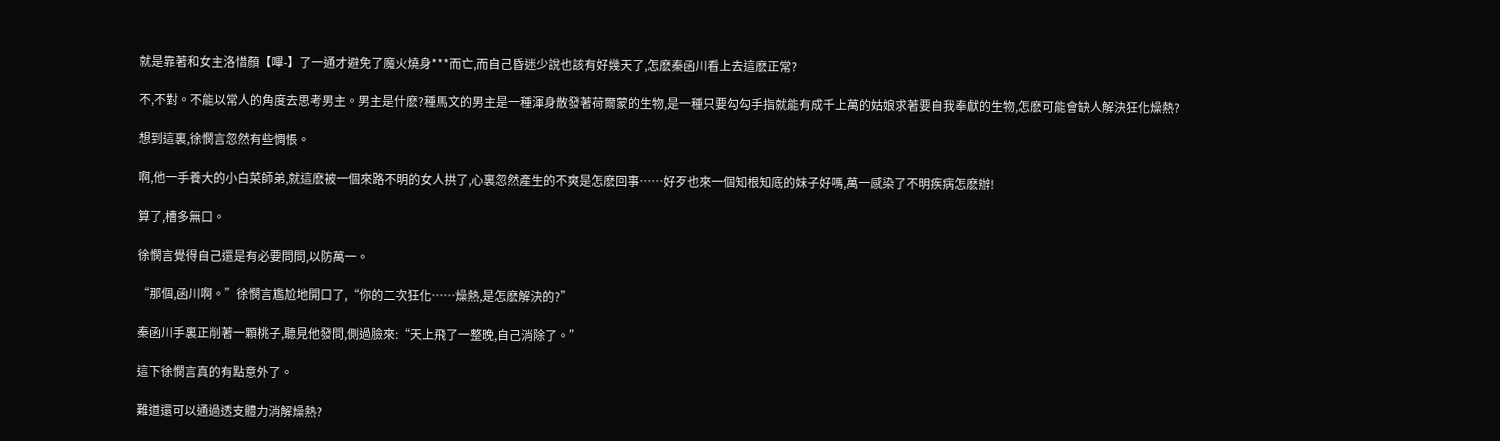就是靠著和女主洛惜顏【嗶-】了一通才避免了魔火燒身***而亡,而自己昏迷少說也該有好幾天了,怎麽秦函川看上去這麽正常?

不,不對。不能以常人的角度去思考男主。男主是什麽?種馬文的男主是一種渾身散發著荷爾蒙的生物,是一種只要勾勾手指就能有成千上萬的姑娘求著要自我奉獻的生物,怎麽可能會缺人解決狂化燥熱?

想到這裏,徐憫言忽然有些惆悵。

啊,他一手養大的小白菜師弟,就這麽被一個來路不明的女人拱了,心裏忽然產生的不爽是怎麽回事……好歹也來一個知根知底的妹子好嗎,萬一感染了不明疾病怎麽辦!

算了,槽多無口。

徐憫言覺得自己還是有必要問問,以防萬一。

“那個,函川啊。”徐憫言尷尬地開口了,“你的二次狂化……燥熱,是怎麽解決的?”

秦函川手裏正削著一顆桃子,聽見他發問,側過臉來:“天上飛了一整晚,自己消除了。”

這下徐憫言真的有點意外了。

難道還可以通過透支體力消解燥熱?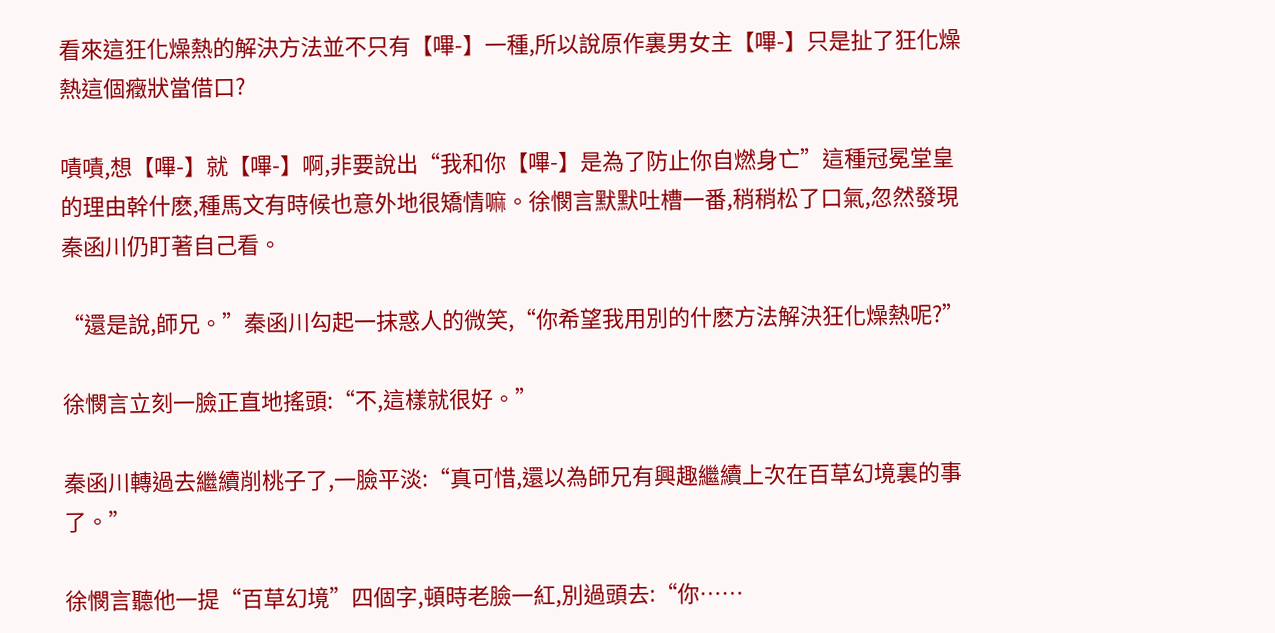看來這狂化燥熱的解決方法並不只有【嗶-】一種,所以說原作裏男女主【嗶-】只是扯了狂化燥熱這個癥狀當借口?

嘖嘖,想【嗶-】就【嗶-】啊,非要說出“我和你【嗶-】是為了防止你自燃身亡”這種冠冕堂皇的理由幹什麽,種馬文有時候也意外地很矯情嘛。徐憫言默默吐槽一番,稍稍松了口氣,忽然發現秦函川仍盯著自己看。

“還是說,師兄。”秦函川勾起一抹惑人的微笑,“你希望我用別的什麽方法解決狂化燥熱呢?”

徐憫言立刻一臉正直地搖頭:“不,這樣就很好。”

秦函川轉過去繼續削桃子了,一臉平淡:“真可惜,還以為師兄有興趣繼續上次在百草幻境裏的事了。”

徐憫言聽他一提“百草幻境”四個字,頓時老臉一紅,別過頭去:“你……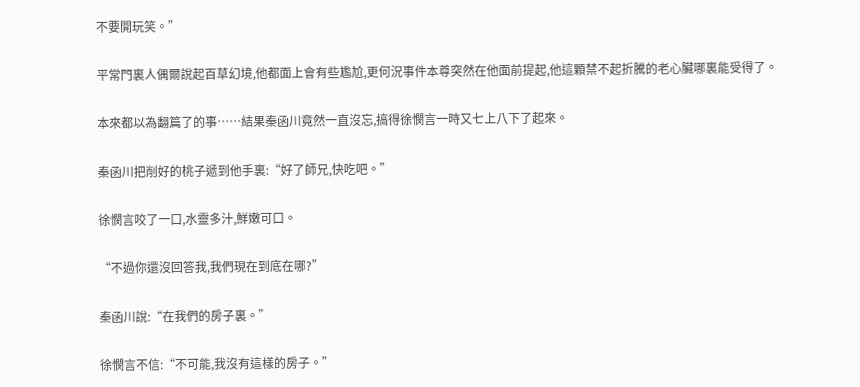不要開玩笑。”

平常門裏人偶爾說起百草幻境,他都面上會有些尷尬,更何況事件本尊突然在他面前提起,他這顆禁不起折騰的老心臟哪裏能受得了。

本來都以為翻篇了的事……結果秦函川竟然一直沒忘,搞得徐憫言一時又七上八下了起來。

秦函川把削好的桃子遞到他手裏:“好了師兄,快吃吧。”

徐憫言咬了一口,水靈多汁,鮮嫩可口。

“不過你還沒回答我,我們現在到底在哪?”

秦函川說:“在我們的房子裏。”

徐憫言不信:“不可能,我沒有這樣的房子。”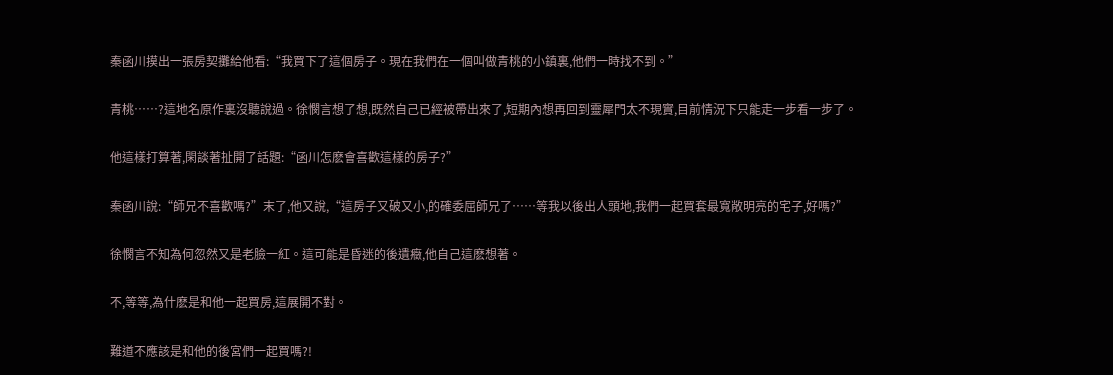秦函川摸出一張房契攤給他看:“我買下了這個房子。現在我們在一個叫做青桃的小鎮裏,他們一時找不到。”

青桃……?這地名原作裏沒聽說過。徐憫言想了想,既然自己已經被帶出來了,短期內想再回到靈犀門太不現實,目前情況下只能走一步看一步了。

他這樣打算著,閑談著扯開了話題:“函川怎麽會喜歡這樣的房子?”

秦函川說:“師兄不喜歡嗎?”末了,他又說,“這房子又破又小,的確委屈師兄了……等我以後出人頭地,我們一起買套最寬敞明亮的宅子,好嗎?”

徐憫言不知為何忽然又是老臉一紅。這可能是昏迷的後遺癥,他自己這麽想著。

不,等等,為什麽是和他一起買房,這展開不對。

難道不應該是和他的後宮們一起買嗎?!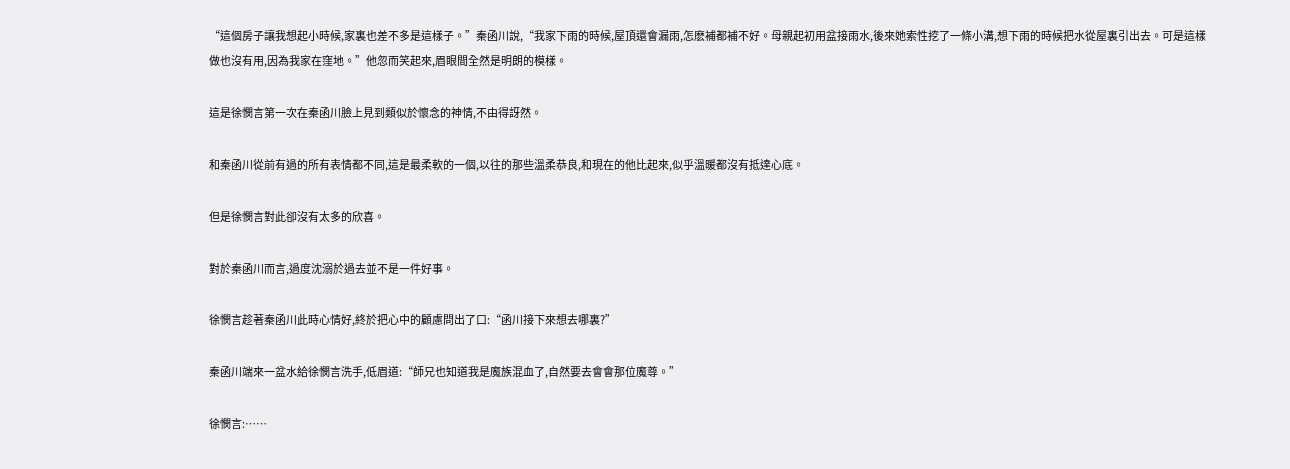“這個房子讓我想起小時候,家裏也差不多是這樣子。”秦函川說,“我家下雨的時候,屋頂還會漏雨,怎麽補都補不好。母親起初用盆接雨水,後來她索性挖了一條小溝,想下雨的時候把水從屋裏引出去。可是這樣做也沒有用,因為我家在窪地。”他忽而笑起來,眉眼間全然是明朗的模樣。

這是徐憫言第一次在秦函川臉上見到類似於懷念的神情,不由得訝然。

和秦函川從前有過的所有表情都不同,這是最柔軟的一個,以往的那些溫柔恭良,和現在的他比起來,似乎溫暖都沒有抵達心底。

但是徐憫言對此卻沒有太多的欣喜。

對於秦函川而言,過度沈溺於過去並不是一件好事。

徐憫言趁著秦函川此時心情好,終於把心中的顧慮問出了口:“函川接下來想去哪裏?”

秦函川端來一盆水給徐憫言洗手,低眉道:“師兄也知道我是魔族混血了,自然要去會會那位魔尊。”

徐憫言:……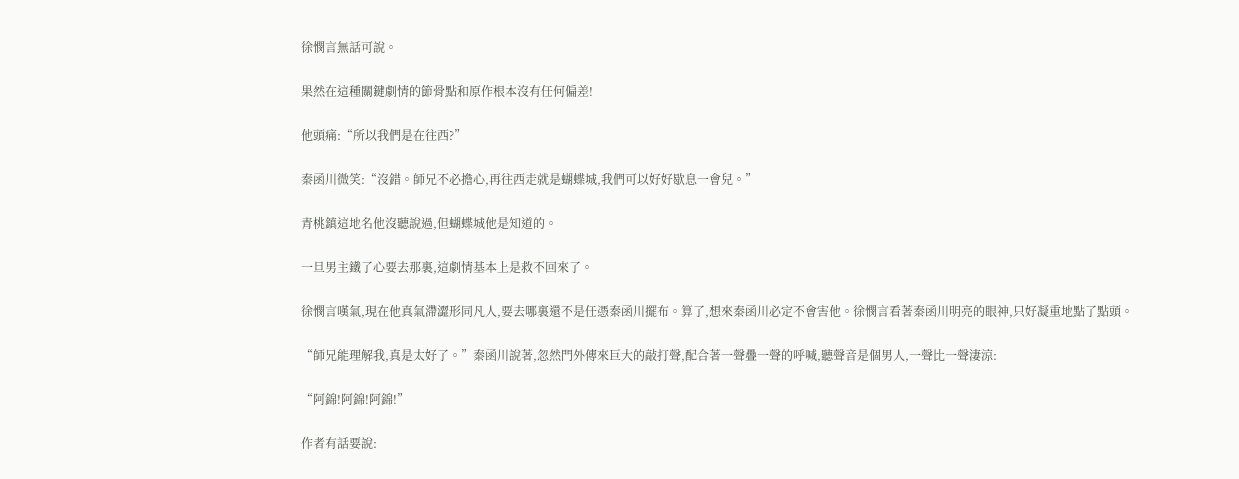徐憫言無話可說。

果然在這種關鍵劇情的節骨點和原作根本沒有任何偏差!

他頭痛:“所以我們是在往西?”

秦函川微笑:“沒錯。師兄不必擔心,再往西走就是蝴蝶城,我們可以好好歇息一會兒。”

青桃鎮這地名他沒聽說過,但蝴蝶城他是知道的。

一旦男主鐵了心要去那裏,這劇情基本上是救不回來了。

徐憫言嘆氣,現在他真氣滯澀形同凡人,要去哪裏還不是任憑秦函川擺布。算了,想來秦函川必定不會害他。徐憫言看著秦函川明亮的眼神,只好凝重地點了點頭。

“師兄能理解我,真是太好了。”秦函川說著,忽然門外傳來巨大的敲打聲,配合著一聲疊一聲的呼喊,聽聲音是個男人,一聲比一聲淒涼:

“阿錦!阿錦!阿錦!”

作者有話要說: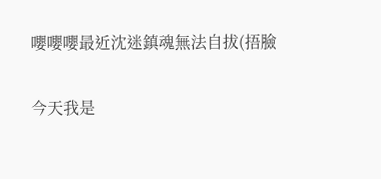嚶嚶嚶最近沈迷鎮魂無法自拔(捂臉

今天我是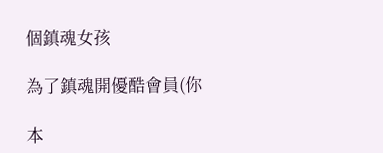個鎮魂女孩

為了鎮魂開優酷會員(你

本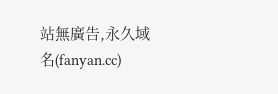站無廣告,永久域名(fanyan.cc)